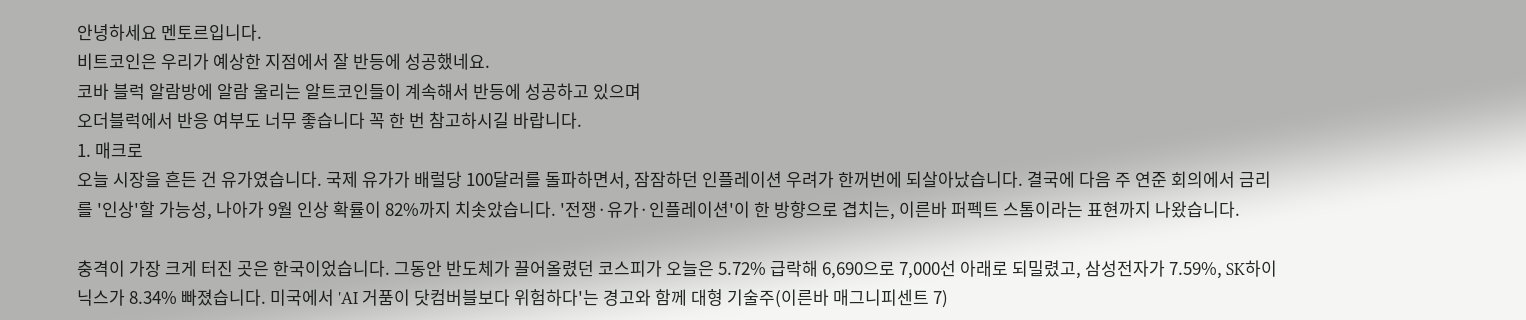안녕하세요 멘토르입니다.
비트코인은 우리가 예상한 지점에서 잘 반등에 성공했네요.
코바 블럭 알람방에 알람 울리는 알트코인들이 계속해서 반등에 성공하고 있으며
오더블럭에서 반응 여부도 너무 좋습니다 꼭 한 번 참고하시길 바랍니다.
1. 매크로
오늘 시장을 흔든 건 유가였습니다. 국제 유가가 배럴당 100달러를 돌파하면서, 잠잠하던 인플레이션 우려가 한꺼번에 되살아났습니다. 결국에 다음 주 연준 회의에서 금리를 '인상'할 가능성, 나아가 9월 인상 확률이 82%까지 치솟았습니다. '전쟁·유가·인플레이션'이 한 방향으로 겹치는, 이른바 퍼펙트 스톰이라는 표현까지 나왔습니다.

충격이 가장 크게 터진 곳은 한국이었습니다. 그동안 반도체가 끌어올렸던 코스피가 오늘은 5.72% 급락해 6,690으로 7,000선 아래로 되밀렸고, 삼성전자가 7.59%, SK하이닉스가 8.34% 빠졌습니다. 미국에서 'AI 거품이 닷컴버블보다 위험하다'는 경고와 함께 대형 기술주(이른바 매그니피센트 7)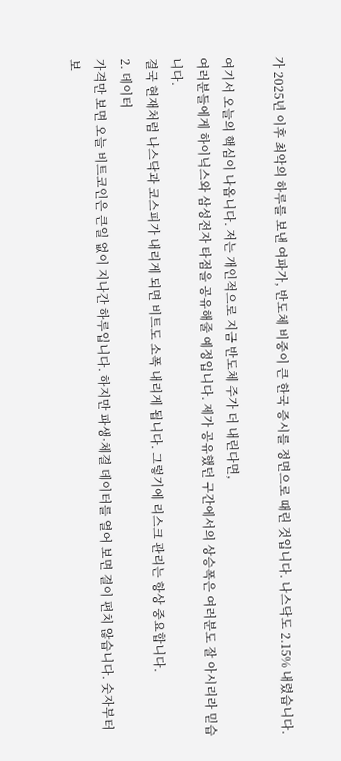가 2025년 이후 최악의 하루를 보낸 여파가, 반도체 비중이 큰 한국 증시를 정면으로 때린 것입니다. 나스닥도 2.15% 내렸습니다.

여기서 오늘의 핵심이 나옵니다. 저는 개인적으로 지금 반도체 주가 더 내린다면,
여러분들에게 하이닉스와 삼성전자 타점을 공유해줄 예정입니다. 제가 공유했던 구간에서의 상승폭은 여러분도 잘 아시리라 믿습니다.
결국 현재처럼 나스닥과 코스피가 내리게 되면 비트도 소폭 내리게 됩니다. 그렇기에 리스크 관리는 항상 중요합니다.
2. 데이터
가격만 보면 오늘 비트코인은 큰일 없이 지나간 하루입니다. 하지만 파생·체결 데이터를 열어 보면 결이 편치 않습니다. 숫자부터 보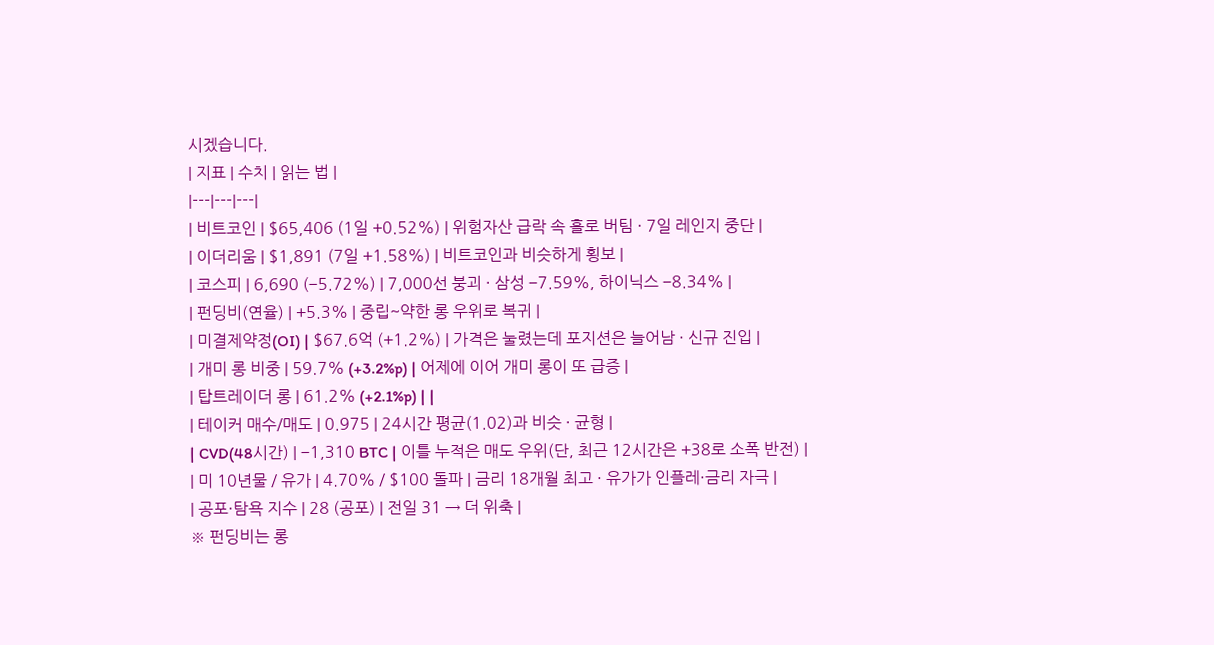시겠습니다.
| 지표 | 수치 | 읽는 법 |
|---|---|---|
| 비트코인 | $65,406 (1일 +0.52%) | 위험자산 급락 속 홀로 버팀 · 7일 레인지 중단 |
| 이더리움 | $1,891 (7일 +1.58%) | 비트코인과 비슷하게 횡보 |
| 코스피 | 6,690 (−5.72%) | 7,000선 붕괴 · 삼성 −7.59%, 하이닉스 −8.34% |
| 펀딩비(연율) | +5.3% | 중립~약한 롱 우위로 복귀 |
| 미결제약정(OI) | $67.6억 (+1.2%) | 가격은 눌렸는데 포지션은 늘어남 · 신규 진입 |
| 개미 롱 비중 | 59.7% (+3.2%p) | 어제에 이어 개미 롱이 또 급증 |
| 탑트레이더 롱 | 61.2% (+2.1%p) | |
| 테이커 매수/매도 | 0.975 | 24시간 평균(1.02)과 비슷 · 균형 |
| CVD(48시간) | −1,310 BTC | 이틀 누적은 매도 우위(단, 최근 12시간은 +38로 소폭 반전) |
| 미 10년물 / 유가 | 4.70% / $100 돌파 | 금리 18개월 최고 · 유가가 인플레·금리 자극 |
| 공포·탐욕 지수 | 28 (공포) | 전일 31 → 더 위축 |
※ 펀딩비는 롱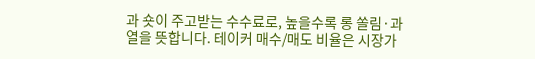과 숏이 주고받는 수수료로, 높을수록 롱 쏠림·과열을 뜻합니다. 테이커 매수/매도 비율은 시장가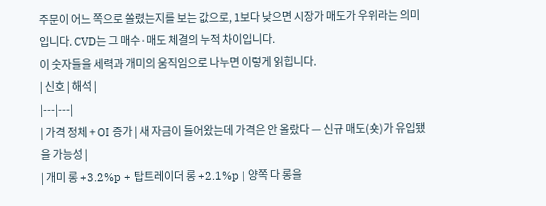주문이 어느 쪽으로 쏠렸는지를 보는 값으로, 1보다 낮으면 시장가 매도가 우위라는 의미입니다. CVD는 그 매수·매도 체결의 누적 차이입니다.
이 숫자들을 세력과 개미의 움직임으로 나누면 이렇게 읽힙니다.
| 신호 | 해석 |
|---|---|
| 가격 정체 + OI 증가 | 새 자금이 들어왔는데 가격은 안 올랐다 — 신규 매도(숏)가 유입됐을 가능성 |
| 개미 롱 +3.2%p + 탑트레이더 롱 +2.1%p | 양쪽 다 롱을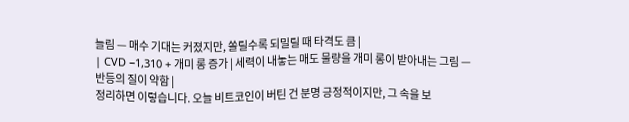늘림 — 매수 기대는 커졌지만, 쏠릴수록 되밀릴 때 타격도 큼 |
| CVD −1,310 + 개미 롱 증가 | 세력이 내놓는 매도 물량을 개미 롱이 받아내는 그림 — 반등의 질이 약함 |
정리하면 이렇습니다. 오늘 비트코인이 버틴 건 분명 긍정적이지만, 그 속을 보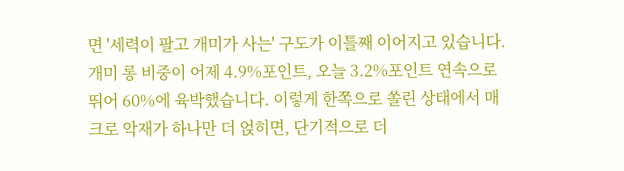면 '세력이 팔고 개미가 사는' 구도가 이틀째 이어지고 있습니다. 개미 롱 비중이 어제 4.9%포인트, 오늘 3.2%포인트 연속으로 뛰어 60%에 육박했습니다. 이렇게 한쪽으로 쏠린 상태에서 매크로 악재가 하나만 더 얹히면, 단기적으로 더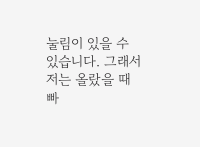눌림이 있을 수 있습니다. 그래서 저는 올랐을 때 빠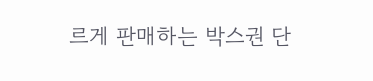르게 판매하는 박스권 단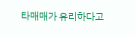타매매가 유리하다고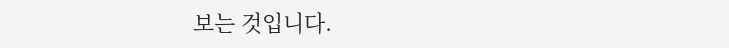보는 것입니다.